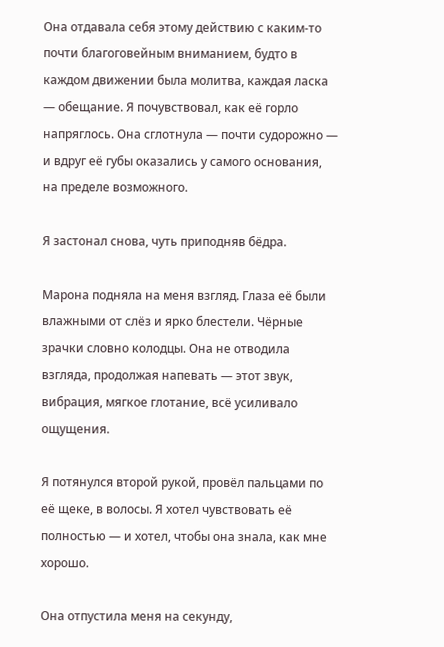Она отдавала себя этому действию с каким-то почти благоговейным вниманием, будто в каждом движении была молитва, каждая ласка — обещание. Я почувствовал, как её горло напряглось. Она сглотнула — почти судорожно — и вдруг её губы оказались у самого основания, на пределе возможного.

Я застонал снова, чуть приподняв бёдра.

Марона подняла на меня взгляд. Глаза её были влажными от слёз и ярко блестели. Чёрные зрачки словно колодцы. Она не отводила взгляда, продолжая напевать — этот звук, вибрация, мягкое глотание, всё усиливало ощущения.

Я потянулся второй рукой, провёл пальцами по её щеке, в волосы. Я хотел чувствовать её полностью — и хотел, чтобы она знала, как мне хорошо.

Она отпустила меня на секунду,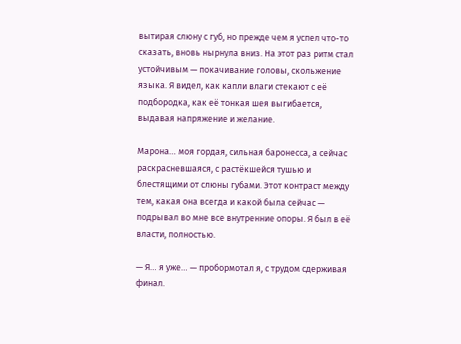вытирая слюну с губ, но прежде чем я успел что-то сказать, вновь нырнула вниз. На этот раз ритм стал устойчивым — покачивание головы, скольжение языка. Я видел, как капли влаги стекают с её подбородка, как её тонкая шея выгибается, выдавая напряжение и желание.

Марона… моя гордая, сильная баронесса, а сейчас раскрасневшаяся, с растёкшейся тушью и блестящими от слюны губами. Этот контраст между тем, какая она всегда и какой была сейчас — подрывал во мне все внутренние опоры. Я был в её власти, полностью.

— Я… я уже… — пробормотал я, с трудом сдерживая финал.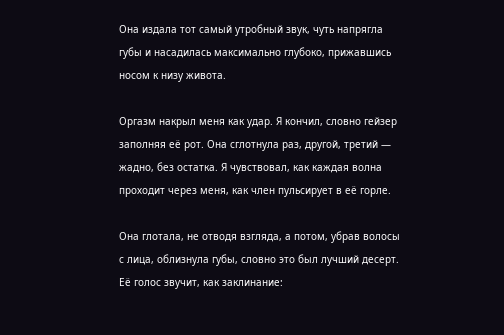Она издала тот самый утробный звук, чуть напрягла губы и насадилась максимально глубоко, прижавшись носом к низу живота.

Оргазм накрыл меня как удар. Я кончил, словно гейзер заполняя её рот. Она сглотнула раз, другой, третий — жадно, без остатка. Я чувствовал, как каждая волна проходит через меня, как член пульсирует в её горле.

Она глотала, не отводя взгляда, а потом, убрав волосы с лица, облизнула губы, словно это был лучший десерт. Её голос звучит, как заклинание: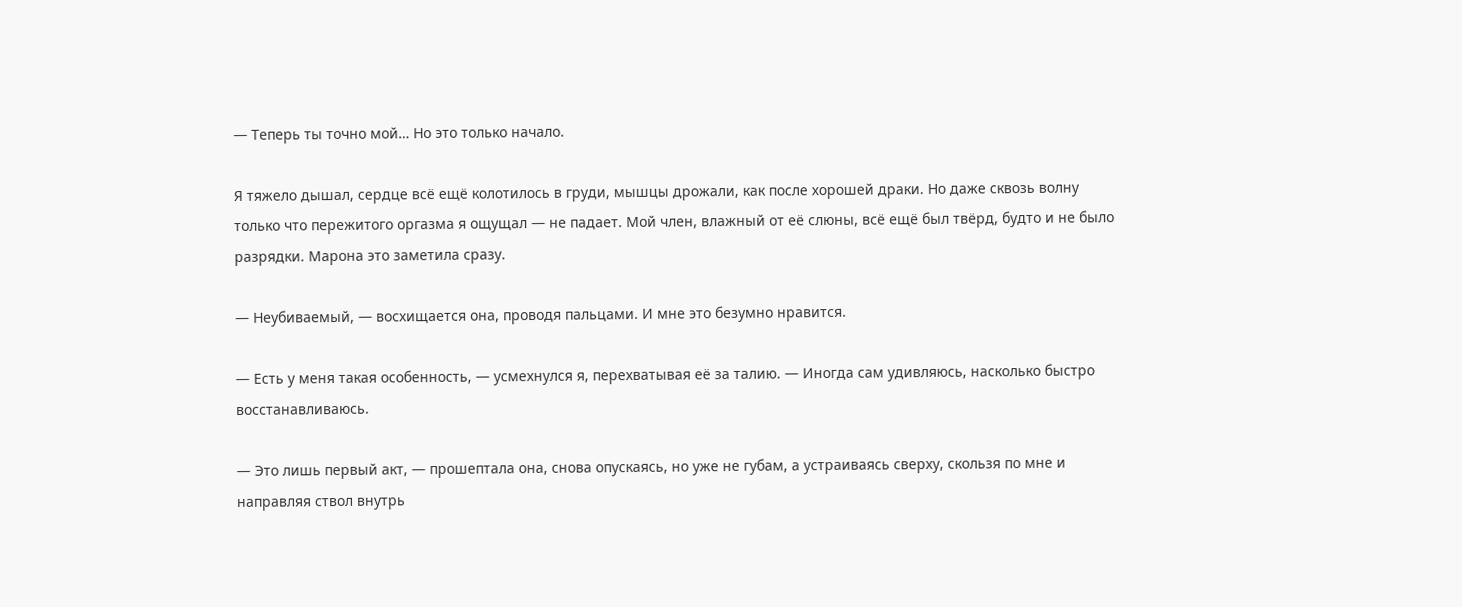— Теперь ты точно мой… Но это только начало.

Я тяжело дышал, сердце всё ещё колотилось в груди, мышцы дрожали, как после хорошей драки. Но даже сквозь волну только что пережитого оргазма я ощущал — не падает. Мой член, влажный от её слюны, всё ещё был твёрд, будто и не было разрядки. Марона это заметила сразу.

— Неубиваемый, — восхищается она, проводя пальцами. И мне это безумно нравится.

— Есть у меня такая особенность, — усмехнулся я, перехватывая её за талию. — Иногда сам удивляюсь, насколько быстро восстанавливаюсь.

— Это лишь первый акт, — прошептала она, снова опускаясь, но уже не губам, а устраиваясь сверху, скользя по мне и направляя ствол внутрь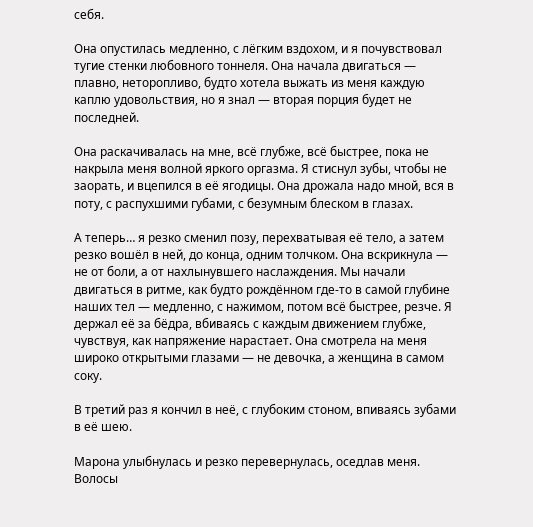себя.

Она опустилась медленно, с лёгким вздохом, и я почувствовал тугие стенки любовного тоннеля. Она начала двигаться — плавно, неторопливо, будто хотела выжать из меня каждую каплю удовольствия, но я знал — вторая порция будет не последней.

Она раскачивалась на мне, всё глубже, всё быстрее, пока не накрыла меня волной яркого оргазма. Я стиснул зубы, чтобы не заорать, и вцепился в её ягодицы. Она дрожала надо мной, вся в поту, с распухшими губами, с безумным блеском в глазах.

А теперь… я резко сменил позу, перехватывая её тело, а затем резко вошёл в ней, до конца, одним толчком. Она вскрикнула — не от боли, а от нахлынувшего наслаждения. Мы начали двигаться в ритме, как будто рождённом где-то в самой глубине наших тел — медленно, с нажимом, потом всё быстрее, резче. Я держал её за бёдра, вбиваясь с каждым движением глубже, чувствуя, как напряжение нарастает. Она смотрела на меня широко открытыми глазами — не девочка, а женщина в самом соку.

В третий раз я кончил в неё, с глубоким стоном, впиваясь зубами в её шею.

Марона улыбнулась и резко перевернулась, оседлав меня. Волосы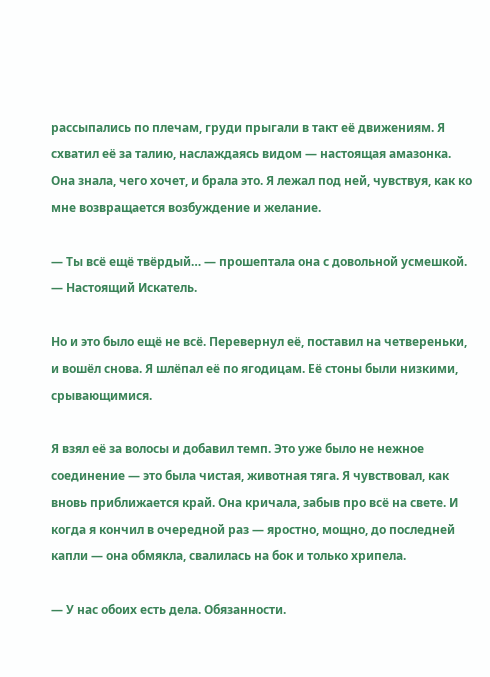рассыпались по плечам, груди прыгали в такт её движениям. Я схватил её за талию, наслаждаясь видом — настоящая амазонка. Она знала, чего хочет, и брала это. Я лежал под ней, чувствуя, как ко мне возвращается возбуждение и желание.

— Ты всё ещё твёрдый… — прошептала она с довольной усмешкой. — Настоящий Искатель.

Но и это было ещё не всё. Перевернул её, поставил на четвереньки, и вошёл снова. Я шлёпал её по ягодицам. Её стоны были низкими, срывающимися.

Я взял её за волосы и добавил темп. Это уже было не нежное соединение — это была чистая, животная тяга. Я чувствовал, как вновь приближается край. Она кричала, забыв про всё на свете. И когда я кончил в очередной раз — яростно, мощно, до последней капли — она обмякла, свалилась на бок и только хрипела.

— У нас обоих есть дела. Обязанности.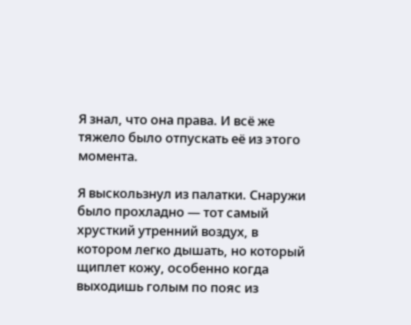Я знал, что она права. И всё же тяжело было отпускать её из этого момента.

Я выскользнул из палатки. Снаружи было прохладно — тот самый хрусткий утренний воздух, в котором легко дышать, но который щиплет кожу, особенно когда выходишь голым по пояс из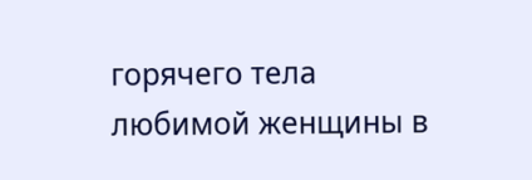горячего тела любимой женщины в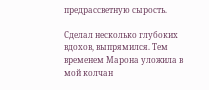предрассветную сырость.

Сделал несколько глубоких вдохов, выпрямился. Тем временем Марона уложила в мой колчан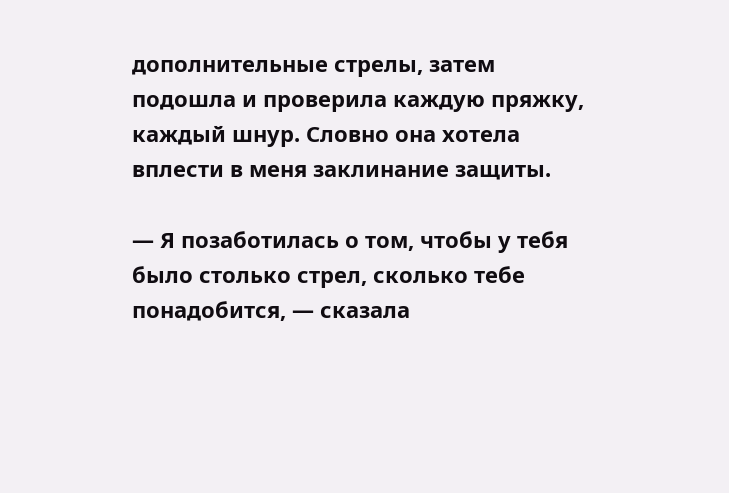дополнительные стрелы, затем подошла и проверила каждую пряжку, каждый шнур. Словно она хотела вплести в меня заклинание защиты.

— Я позаботилась о том, чтобы у тебя было столько стрел, сколько тебе понадобится, — сказала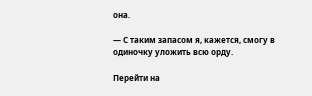она.

— С таким запасом я, кажется, смогу в одиночку уложить всю орду.

Перейти на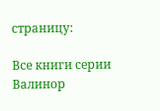страницу:

Все книги серии Валинор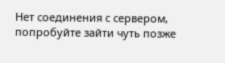Нет соединения с сервером, попробуйте зайти чуть позже